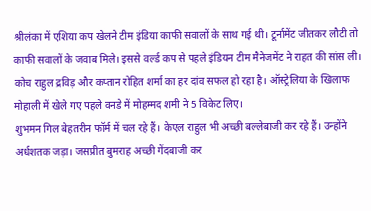श्रीलंका में एशिया कप खेलने टीम इंडिया काफी सवालों के साथ गई थी। टूर्नामेंट जीतकर लौटी तो काफी सवालों के जवाब मिले। इससे वर्ल्ड कप से पहले इंडियन टीम मैनेजमेंट ने राहत की सांस ली। कोच राहुल द्रविड़ और कप्तान रोहित शर्मा का हर दांव सफल हो रहा है। ऑस्ट्रेलिया के खिलाफ मोहाली में खेले गए पहले वनडे में मोहम्मद शमी ने 5 विकेट लिए।
शुभमन गिल बेहतरीन फॉर्म में चल रहे हैं। केएल राहुल भी अच्छी बल्लेबाजी कर रहे हैं। उन्होंने अर्धशतक जड़ा। जसप्रीत बुमराह अच्छी गेंदबाजी कर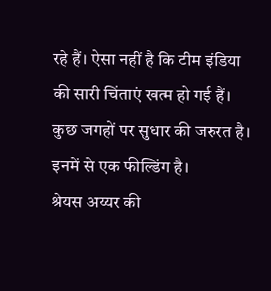रहे हैं। ऐसा नहीं है कि टीम इंडिया की सारी चिंताएं खत्म हो गई हैं। कुछ जगहों पर सुधार की जरुरत है। इनमें से एक फील्डिंग है।
श्रेयस अय्यर की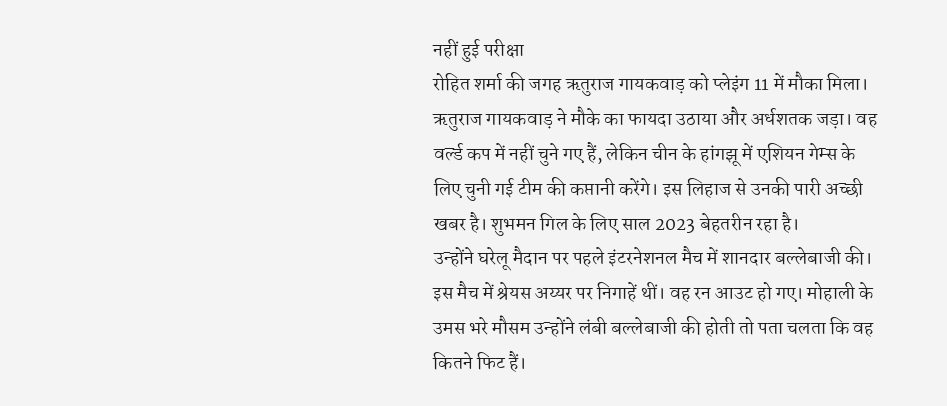नहीं हुई परीक्षा
रोहित शर्मा की जगह ऋतुराज गायकवाड़ को प्लेइंग 11 में मौका मिला। ऋतुराज गायकवाड़ ने मौके का फायदा उठाया और अर्धशतक जड़ा। वह वर्ल्ड कप में नहीं चुने गए हैं, लेकिन चीन के हांगझू में एशियन गेम्स के लिए चुनी गई टीम की कप्तानी करेंगे। इस लिहाज से उनकी पारी अच्छी खबर है। शुभमन गिल के लिए साल 2023 बेहतरीन रहा है।
उन्होंने घरेलू मैदान पर पहले इंटरनेशनल मैच में शानदार बल्लेबाजी की। इस मैच में श्रेयस अय्यर पर निगाहें थीं। वह रन आउट हो गए। मोहाली के उमस भरे मौसम उन्होंने लंबी बल्लेबाजी की होती तो पता चलता कि वह कितने फिट हैं।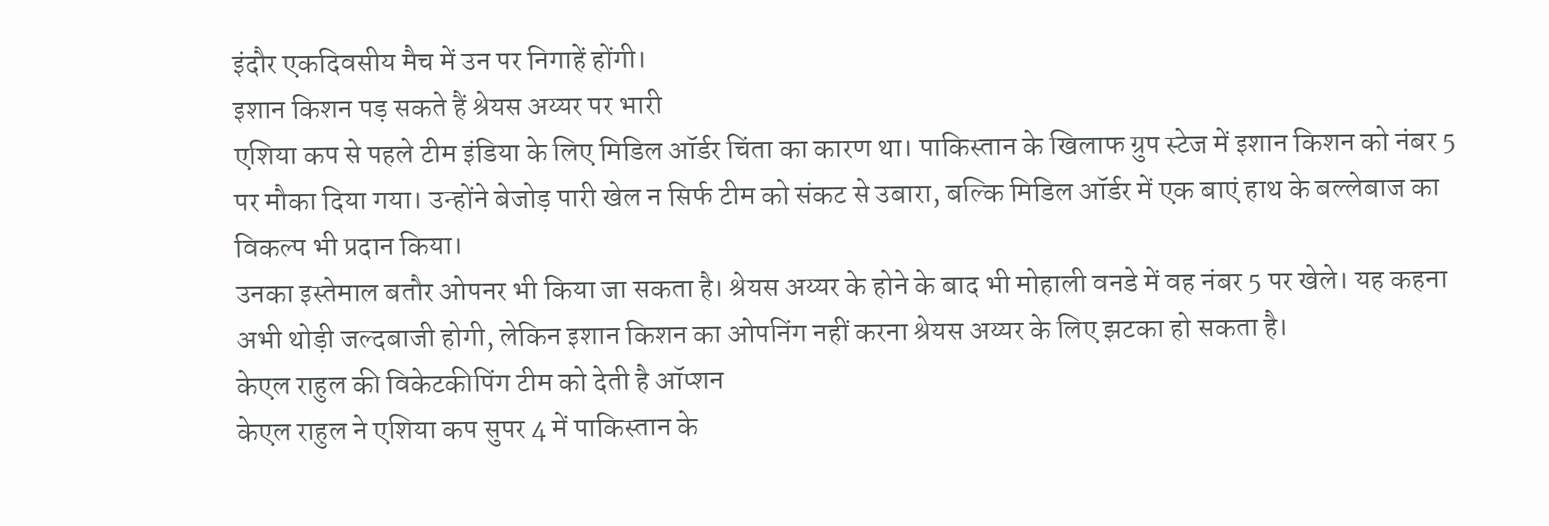इंदौर एकदिवसीय मैच में उन पर निगाहें होंगी।
इशान किशन पड़ सकते हैं श्रेयस अय्यर पर भारी
एशिया कप से पहले टीम इंडिया के लिए मिडिल ऑर्डर चिंता का कारण था। पाकिस्तान के खिलाफ ग्रुप स्टेज में इशान किशन को नंबर 5 पर मौका दिया गया। उन्होंने बेजोड़ पारी खेल न सिर्फ टीम को संकट से उबारा, बल्कि मिडिल ऑर्डर में एक बाएं हाथ के बल्लेबाज का विकल्प भी प्रदान किया।
उनका इस्तेमाल बतौर ओपनर भी किया जा सकता है। श्रेयस अय्यर के होने के बाद भी मोहाली वनडे में वह नंबर 5 पर खेले। यह कहना अभी थोड़ी जल्दबाजी होगी, लेकिन इशान किशन का ओपनिंग नहीं करना श्रेयस अय्यर के लिए झटका हो सकता है।
केएल राहुल की विकेटकीपिंग टीम को देती है ऑप्शन
केएल राहुल ने एशिया कप सुपर 4 में पाकिस्तान के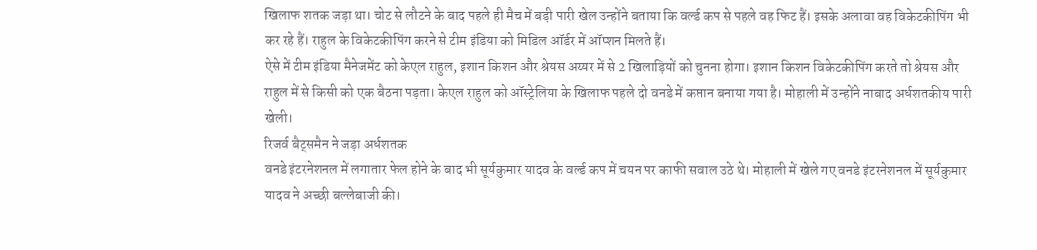खिलाफ शतक जड़ा था। चोट से लौटने के बाद पहले ही मैच में बड़ी पारी खेल उन्होंने बताया कि वर्ल्ड कप से पहले वह फिट हैं। इसके अलावा वह विकेटकीपिंग भी कर रहे हैं। राहुल के विकेटकीपिंग करने से टीम इंडिया को मिडिल ऑर्डर में ऑप्शन मिलते हैं।
ऐसे में टीम इंडिया मैनेजमेंट को केएल राहुल, इशान किशन और श्रेयस अय्यर में से 2 खिलाड़ियों को चुनना होगा। इशान किशन विकेटकीपिंग करते तो श्रेयस और राहुल में से किसी को एक बैठना पड़ता। केएल राहुल को ऑस्ट्रेलिया के खिलाफ पहले दो वनडे में कप्तान बनाया गया है। मोहाली में उन्होंने नाबाद अर्धशतकीय पारी खेली।
रिजर्व बैट्समैन ने जड़ा अर्धशतक
वनडे इंटरनेशनल में लगातार फेल होने के बाद भी सूर्यकुमार यादव के वर्ल्ड कप में चयन पर काफी सवाल उठे थे। मोहाली में खेले गए वनडे इंटरनेशनल में सूर्यकुमार यादव ने अच्छी बल्लेबाजी की।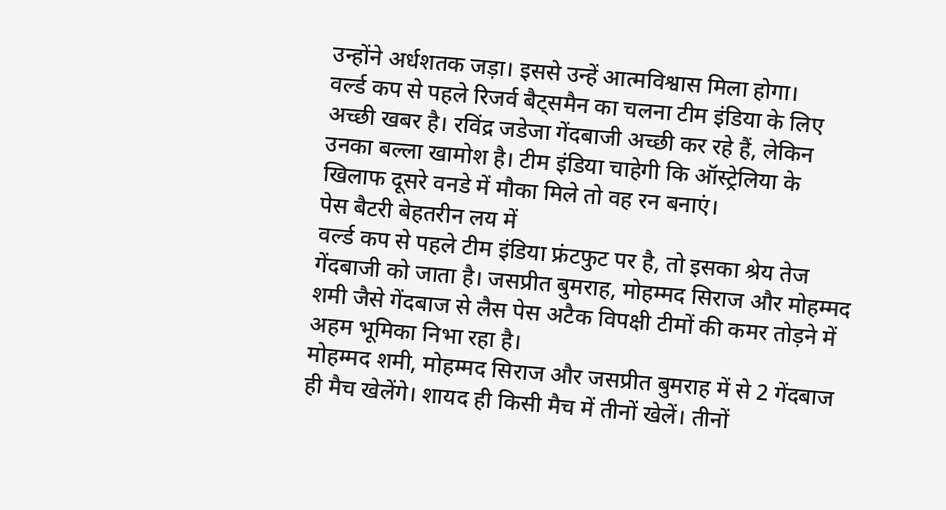उन्होंने अर्धशतक जड़ा। इससे उन्हें आत्मविश्वास मिला होगा।
वर्ल्ड कप से पहले रिजर्व बैट्समैन का चलना टीम इंडिया के लिए अच्छी खबर है। रविंद्र जडेजा गेंदबाजी अच्छी कर रहे हैं, लेकिन उनका बल्ला खामोश है। टीम इंडिया चाहेगी कि ऑस्ट्रेलिया के खिलाफ दूसरे वनडे में मौका मिले तो वह रन बनाएं।
पेस बैटरी बेहतरीन लय में
वर्ल्ड कप से पहले टीम इंडिया फ्रंटफुट पर है, तो इसका श्रेय तेज गेंदबाजी को जाता है। जसप्रीत बुमराह, मोहम्मद सिराज और मोहम्मद शमी जैसे गेंदबाज से लैस पेस अटैक विपक्षी टीमों की कमर तोड़ने में अहम भूमिका निभा रहा है।
मोहम्मद शमी, मोहम्मद सिराज और जसप्रीत बुमराह में से 2 गेंदबाज ही मैच खेलेंगे। शायद ही किसी मैच में तीनों खेलें। तीनों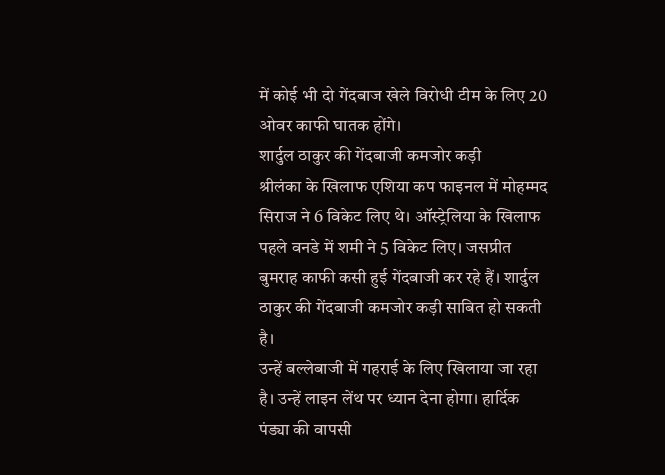में कोई भी दो गेंदबाज खेले विरोधी टीम के लिए 20 ओवर काफी घातक होंगे।
शार्दुल ठाकुर की गेंदबाजी कमजोर कड़ी
श्रीलंका के खिलाफ एशिया कप फाइनल में मोहम्मद सिराज ने 6 विकेट लिए थे। ऑस्ट्रेलिया के खिलाफ पहले वनडे में शमी ने 5 विकेट लिए। जसप्रीत बुमराह काफी कसी हुई गेंदबाजी कर रहे हैं। शार्दुल ठाकुर की गेंदबाजी कमजोर कड़ी साबित हो सकती है।
उन्हें बल्लेबाजी में गहराई के लिए खिलाया जा रहा है। उन्हें लाइन लेंथ पर ध्यान देना होगा। हार्दिक पंड्या की वापसी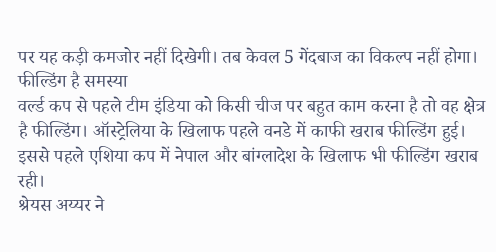पर यह कड़ी कमजोर नहीं दिखेगी। तब केवल 5 गेंदबाज का विकल्प नहीं होगा।
फील्डिंग है समस्या
वर्ल्ड कप से पहले टीम इंडिया को किसी चीज पर बहुत काम करना है तो वह क्षेत्र है फील्डिंग। ऑस्ट्रेलिया के खिलाफ पहले वनडे में काफी खराब फील्डिंग हुई। इससे पहले एशिया कप में नेपाल और बांग्लादेश के खिलाफ भी फील्डिंग खराब रही।
श्रेयस अय्यर ने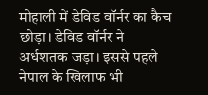मोहाली में डेविड वॉर्नर का कैच छोड़ा। डेविड वॉर्नर ने अर्धशतक जड़ा। इससे पहले नेपाल के खिलाफ भी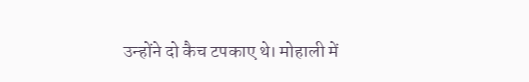उन्होंने दो कैच टपकाए थे। मोहाली में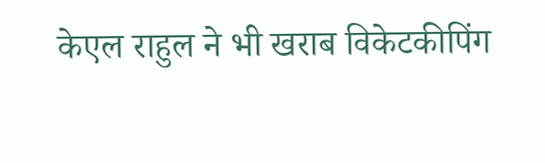केएल राहुल ने भी खराब विकेटकीपिंग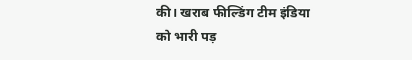की। खराब फील्डिंग टीम इंडिया को भारी पड़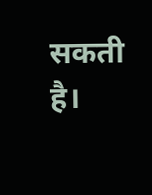सकती है।